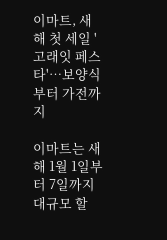이마트, 새해 첫 세일 '고래잇 페스타'…보양식부터 가전까지

이마트는 새해 1월 1일부터 7일까지 대규모 할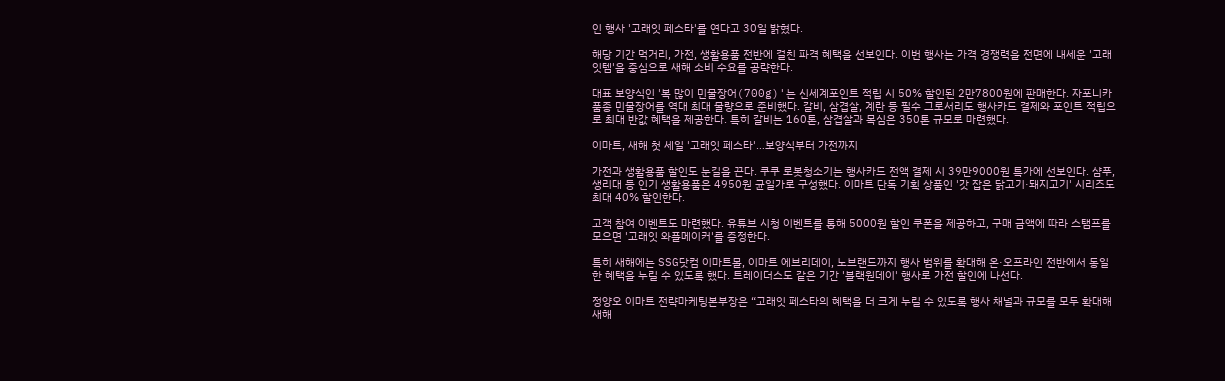인 행사 '고래잇 페스타'를 연다고 30일 밝혔다.

해당 기간 먹거리, 가전, 생활용품 전반에 걸친 파격 혜택을 선보인다. 이번 행사는 가격 경쟁력을 전면에 내세운 '고래잇템'을 중심으로 새해 소비 수요를 공략한다.

대표 보양식인 '복 많이 민물장어(700g)'는 신세계포인트 적립 시 50% 할인된 2만7800원에 판매한다. 자포니카 품종 민물장어를 역대 최대 물량으로 준비했다. 갈비, 삼겹살, 계란 등 필수 그로서리도 행사카드 결제와 포인트 적립으로 최대 반값 혜택을 제공한다. 특히 갈비는 160톤, 삼겹살과 목심은 350톤 규모로 마련했다.

이마트, 새해 첫 세일 '고래잇 페스타'…보양식부터 가전까지

가전과 생활용품 할인도 눈길을 끈다. 쿠쿠 로봇청소기는 행사카드 전액 결제 시 39만9000원 특가에 선보인다. 샴푸, 생리대 등 인기 생활용품은 4950원 균일가로 구성했다. 이마트 단독 기획 상품인 '갓 잡은 닭고기·돼지고기' 시리즈도 최대 40% 할인한다.

고객 참여 이벤트도 마련했다. 유튜브 시청 이벤트를 통해 5000원 할인 쿠폰을 제공하고, 구매 금액에 따라 스탬프를 모으면 '고래잇 와플메이커'를 증정한다.

특히 새해에는 SSG닷컴 이마트몰, 이마트 에브리데이, 노브랜드까지 행사 범위를 확대해 온·오프라인 전반에서 동일한 혜택을 누릴 수 있도록 했다. 트레이더스도 같은 기간 '블랙원데이' 행사로 가전 할인에 나선다.

정양오 이마트 전략마케팅본부장은 “고래잇 페스타의 혜택을 더 크게 누릴 수 있도록 행사 채널과 규모를 모두 확대해 새해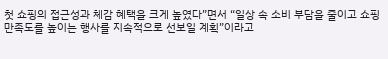첫 쇼핑의 접근성과 체감 혜택을 크게 높였다”면서 “일상 속 소비 부담을 줄이고 쇼핑 만족도를 높이는 행사를 지속적으로 선보일 계획”이라고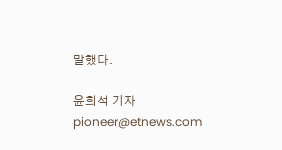말했다.

윤희석 기자 pioneer@etnews.com